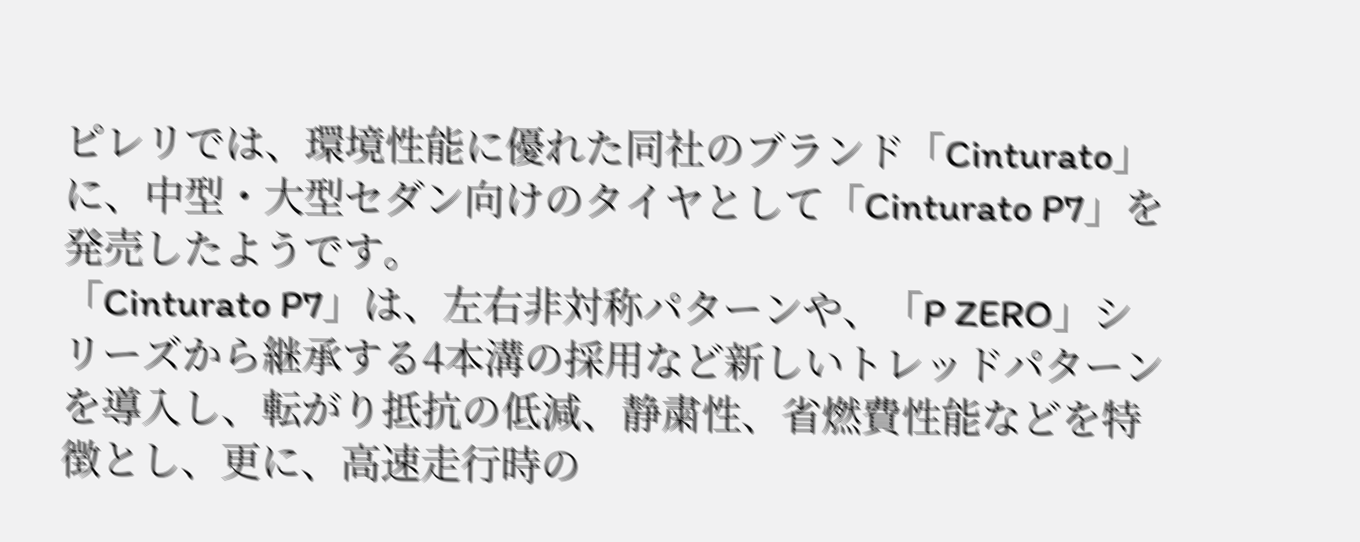ピレリでは、環境性能に優れた同社のブランド「Cinturato」に、中型・大型セダン向けのタイヤとして「Cinturato P7」を発売したようです。
「Cinturato P7」は、左右非対称パターンや、「P ZERO」シリーズから継承する4本溝の採用など新しいトレッドパターンを導入し、転がり抵抗の低減、静粛性、省燃費性能などを特徴とし、更に、高速走行時の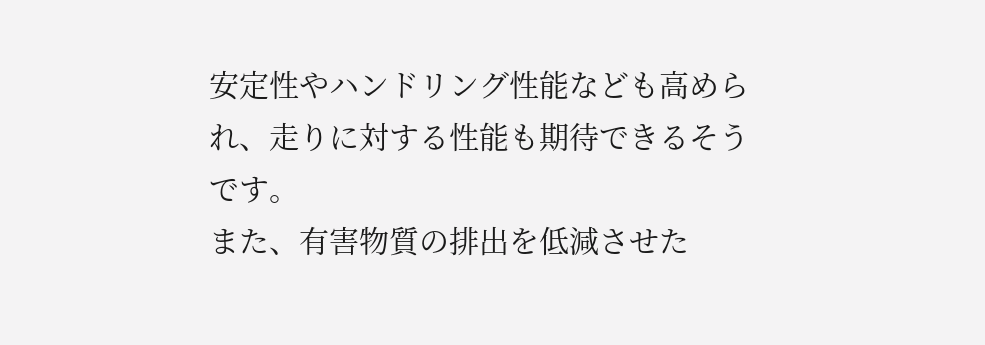安定性やハンドリング性能なども高められ、走りに対する性能も期待できるそうです。
また、有害物質の排出を低減させた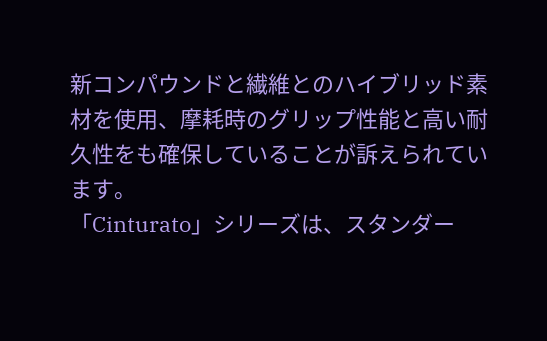新コンパウンドと繊維とのハイブリッド素材を使用、摩耗時のグリップ性能と高い耐久性をも確保していることが訴えられています。
「Cinturato」シリーズは、スタンダー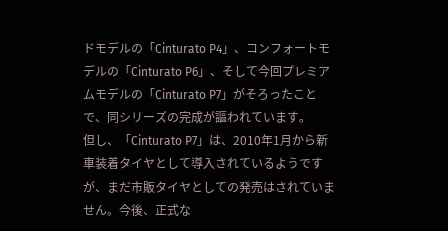ドモデルの「Cinturato P4」、コンフォートモデルの「Cinturato P6」、そして今回プレミアムモデルの「Cinturato P7」がそろったことで、同シリーズの完成が謳われています。
但し、「Cinturato P7」は、2010年1月から新車装着タイヤとして導入されているようですが、まだ市販タイヤとしての発売はされていません。今後、正式な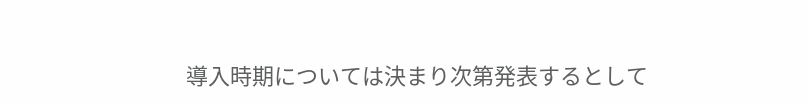導入時期については決まり次第発表するとして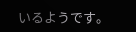いるようです。